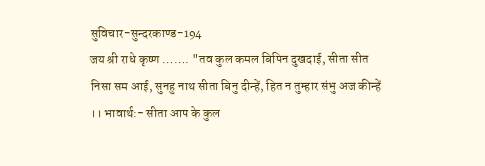सुविचार-सुन्दरकाण्ड-194
जय श्री राधे कृष्ण ……. "तव कुल कमल बिपिन दुखदाई, सीता सीत निसा सम आई, सुनहु नाथ सीता बिनु दीन्हें, हित न तुम्हार संभु अज कीन्हें ।। भावार्थ:- सीता आप के कुल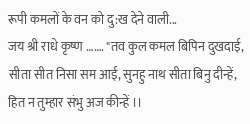रूपी कमलों के वन को दु:ख देने वाली...
जय श्री राधे कृष्ण ……. "तव कुल कमल बिपिन दुखदाई, सीता सीत निसा सम आई, सुनहु नाथ सीता बिनु दीन्हें, हित न तुम्हार संभु अज कीन्हें ।।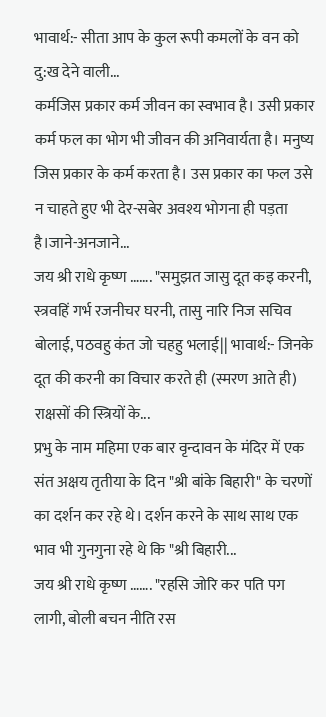भावार्थ:- सीता आप के कुल रूपी कमलों के वन को दु:ख देने वाली...
कर्मजिस प्रकार कर्म जीवन का स्वभाव है। उसी प्रकार कर्म फल का भोग भी जीवन की अनिवार्यता है। मनुष्य जिस प्रकार के कर्म करता है। उस प्रकार का फल उसे न चाहते हुए भी देर-सबेर अवश्य भोगना ही पड़ता है।जाने-अनजाने...
जय श्री राधे कृष्ण ……. "समुझत जासु दूत कइ करनी, स्त्रवहिं गर्भ रजनीचर घरनी, तासु नारि निज सचिव बोलाई, पठवहु कंत जो चहहु भलाई|| भावार्थ:- जिनके दूत की करनी का विचार करते ही (स्मरण आते ही) राक्षसों की स्त्रियों के...
प्रभु के नाम महिमा एक बार वृन्दावन के मंदिर में एक संत अक्षय तृतीया के दिन "श्री बांके बिहारी" के चरणों का दर्शन कर रहे थे। दर्शन करने के साथ साथ एक भाव भी गुनगुना रहे थे कि "श्री बिहारी...
जय श्री राधे कृष्ण ……. "रहसि जोरि कर पति पग लागी, बोली बचन नीति रस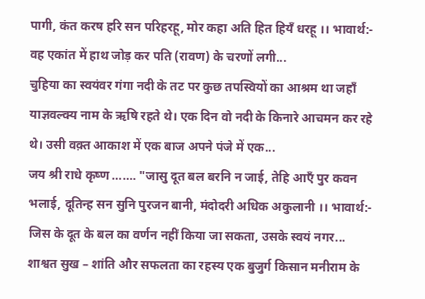पागी, कंत करष हरि सन परिहरहू, मोर कहा अति हित हियँ धरहू ।। भावार्थ:- वह एकांत में हाथ जोड़ कर पति (रावण) के चरणों लगी...
चुहिया का स्वयंवर गंगा नदी के तट पर कुछ तपस्वियों का आश्रम था जहाँ याज्ञवल्क्य नाम के ऋषि रहते थे। एक दिन वो नदी के किनारे आचमन कर रहे थे। उसी वक़्त आकाश में एक बाज अपने पंजे में एक...
जय श्री राधे कृष्ण ……. "जासु दूत बल बरनि न जाई, तेहि आएँ पुर कवन भलाई, दूतिन्ह सन सुनि पुरजन बानी, मंदोदरी अधिक अकुलानी ।। भावार्थ:- जिस के दूत के बल का वर्णन नहीं किया जा सकता, उसके स्वयं नगर...
शाश्वत सुख – शांति और सफलता का रहस्य एक बुजुर्ग किसान मनीराम के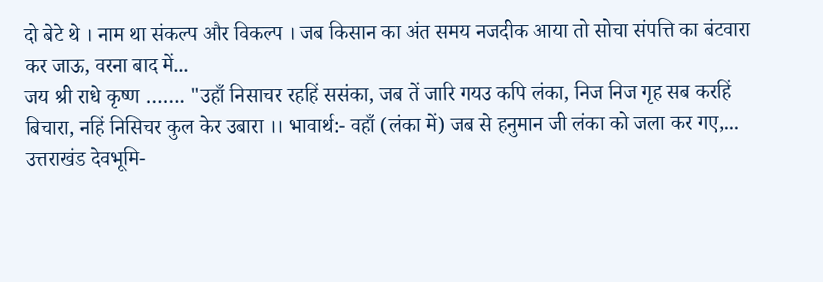दो बेटे थे । नाम था संकल्प और विकल्प । जब किसान का अंत समय नजदीक आया तो सोचा संपत्ति का बंटवारा कर जाऊ, वरना बाद में...
जय श्री राधे कृष्ण ……. "उहाँ निसाचर रहहिं ससंका, जब तें जारि गयउ कपि लंका, निज निज गृह सब करहिं बिचारा, नहिं निसिचर कुल केर उबारा ।। भावार्थ:- वहाँ (लंका में) जब से हनुमान जी लंका को जला कर गए,...
उत्तराखंड देवभूमि-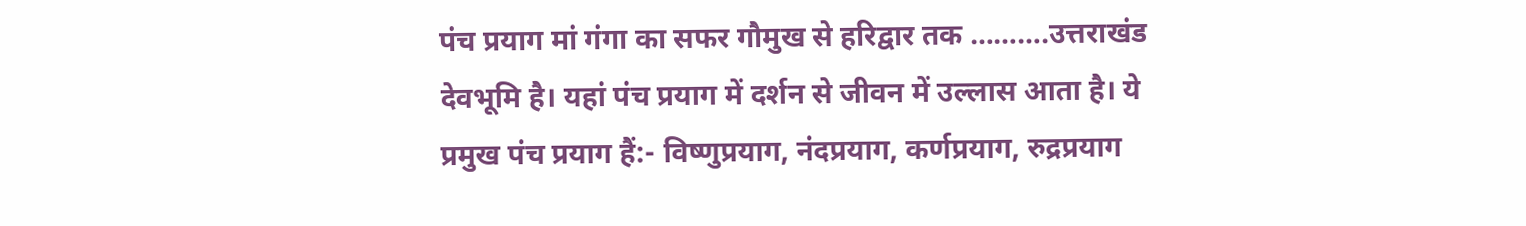पंच प्रयाग मां गंगा का सफर गौमुख से हरिद्वार तक ……….उत्तराखंड देवभूमि है। यहां पंच प्रयाग में दर्शन से जीवन में उल्लास आता है। ये प्रमुख पंच प्रयाग हैं:- विष्णुप्रयाग, नंदप्रयाग, कर्णप्रयाग, रुद्रप्रयाग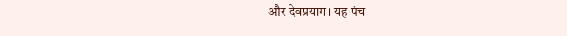और देवप्रयाग। यह पंच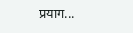प्रयाग...